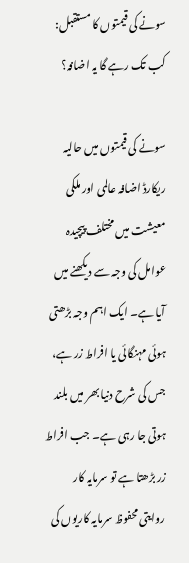سونے کی قیمتوں کا مستقبل: کب تک رہے گا یہ اضافہ؟

سونے کی قیمتوں میں حالیہ ریکارڈ اضافہ عالمی اور ملکی معیشت میں مختلف پیچیدہ عوامل کی وجہ سے دیکھنے میں آیا ہے۔ ایک اہم وجہ بڑھتی ہوئی مہنگائی یا افراط زر ہے، جس کی شرح دنیا بھر میں بلند ہوتی جا رہی ہے۔ جب افراط زر بڑھتا ہے تو سرمایہ کار روایتی محفوظ سرمایہ کاریوں کی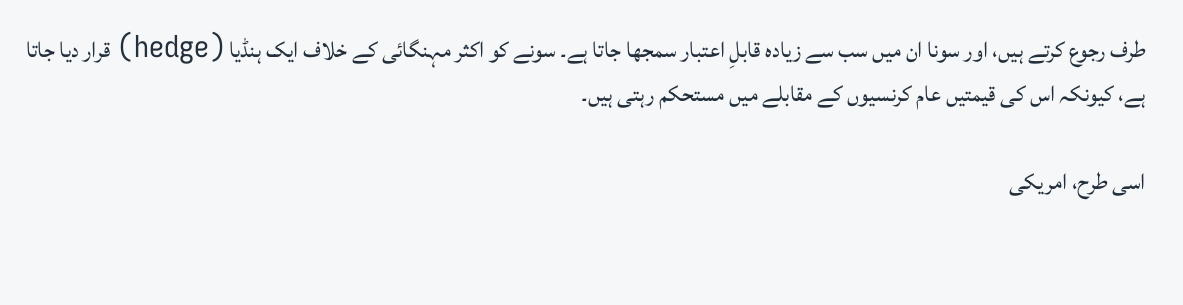طرف رجوع کرتے ہیں، اور سونا ان میں سب سے زیادہ قابلِ اعتبار سمجھا جاتا ہے۔ سونے کو اکثر مہنگائی کے خلاف ایک ہنڈیا (hedge) قرار دیا جاتا ہے، کیونکہ اس کی قیمتیں عام کرنسیوں کے مقابلے میں مستحکم رہتی ہیں۔

اسی طرح، امریکی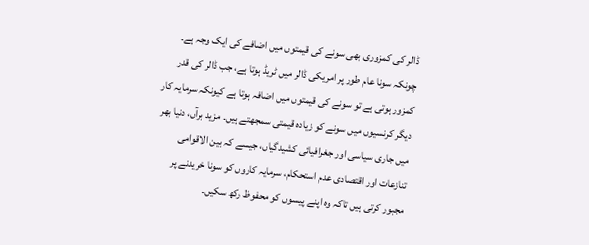ڈالر کی کمزوری بھی سونے کی قیمتوں میں اضافے کی ایک وجہ ہے۔ چونکہ سونا عام طور پر امریکی ڈالر میں ٹریڈ ہوتا ہے، جب ڈالر کی قدر کمزور ہوتی ہے تو سونے کی قیمتوں میں اضافہ ہوتا ہے کیونکہ سرمایہ کار دیگر کرنسیوں میں سونے کو زیادہ قیمتی سمجھتے ہیں۔ مزید برآں، دنیا بھر میں جاری سیاسی اور جغرافیائی کشیدگیاں، جیسے کہ بین الاقوامی تنازعات اور اقتصادی عدم استحکام، سرمایہ کاروں کو سونا خریدنے پر مجبور کرتی ہیں تاکہ وہ اپنے پیسوں کو محفوظ رکھ سکیں۔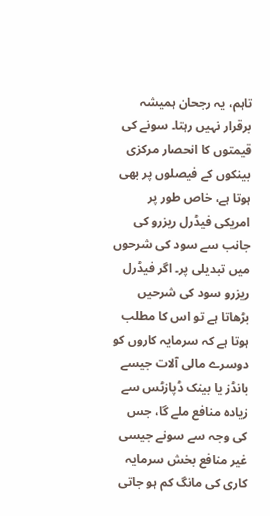تاہم، یہ رجحان ہمیشہ برقرار نہیں رہتا۔ سونے کی قیمتوں کا انحصار مرکزی بینکوں کے فیصلوں پر بھی ہوتا ہے، خاص طور پر امریکی فیڈرل ریزرو کی جانب سے سود کی شرحوں میں تبدیلی پر۔ اگر فیڈرل ریزرو سود کی شرحیں بڑھاتا ہے تو اس کا مطلب ہوتا ہے کہ سرمایہ کاروں کو دوسرے مالی آلات جیسے بانڈز یا بینک ڈپازٹس سے زیادہ منافع ملے گا، جس کی وجہ سے سونے جیسی غیر منافع بخش سرمایہ کاری کی مانگ کم ہو جاتی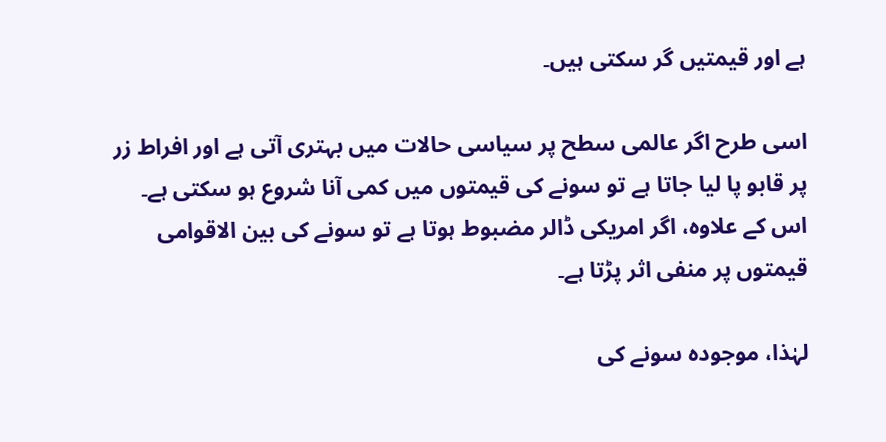ہے اور قیمتیں گر سکتی ہیں۔

اسی طرح اگر عالمی سطح پر سیاسی حالات میں بہتری آتی ہے اور افراط زر پر قابو پا لیا جاتا ہے تو سونے کی قیمتوں میں کمی آنا شروع ہو سکتی ہے۔ اس کے علاوہ، اگر امریکی ڈالر مضبوط ہوتا ہے تو سونے کی بین الاقوامی قیمتوں پر منفی اثر پڑتا ہے۔

لہٰذا، موجودہ سونے کی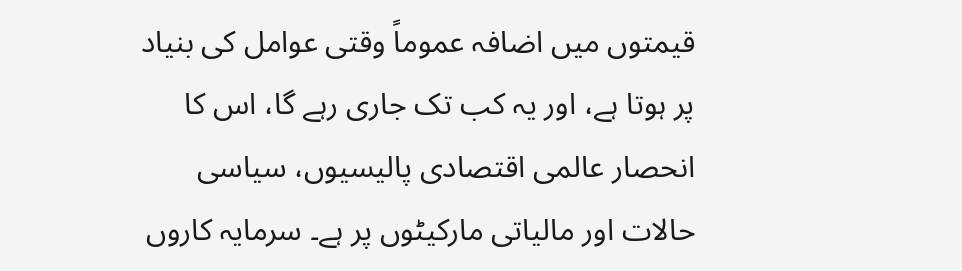قیمتوں میں اضافہ عموماً وقتی عوامل کی بنیاد پر ہوتا ہے، اور یہ کب تک جاری رہے گا، اس کا انحصار عالمی اقتصادی پالیسیوں، سیاسی حالات اور مالیاتی مارکیٹوں پر ہے۔ سرمایہ کاروں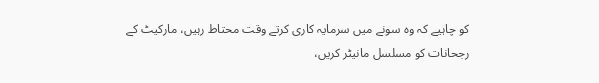کو چاہیے کہ وہ سونے میں سرمایہ کاری کرتے وقت محتاط رہیں، مارکیٹ کے رجحانات کو مسلسل مانیٹر کریں،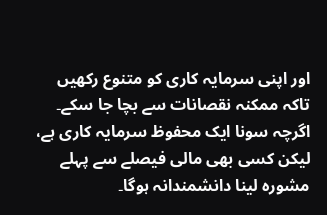اور اپنی سرمایہ کاری کو متنوع رکھیں تاکہ ممکنہ نقصانات سے بچا جا سکے۔ اگرچہ سونا ایک محفوظ سرمایہ کاری ہے، لیکن کسی بھی مالی فیصلے سے پہلے مشورہ لینا دانشمندانہ ہوگا۔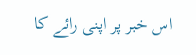اس خبر پر اپنی رائے کا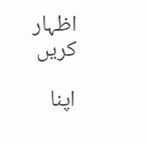اظہار کریں

اپنا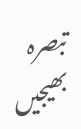تبصرہ بھیجیں